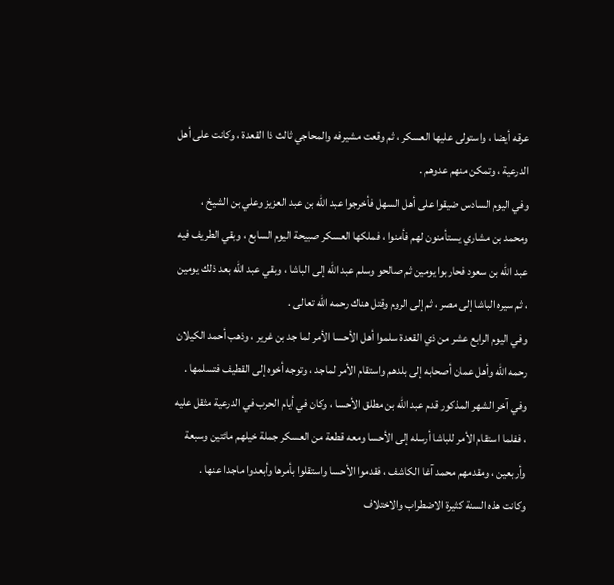عرقه أيضا ، واستولى عليها العسكر ، ثم وقعت مشيرفه والمحاجي ثالث ذا القعدة ، وكانت على أهل الدرعية ، وتمكن منهم عدوهم .
وفي اليوم السادس ضيقوا على أهل السهل فأخرجوا عبد اللّه بن عبد العزيز وعلي بن الشيخ ، ومحمد بن مشاري يستأمنون لهم فأمنوا ، فملكها العسكر صبيحة اليوم السابع ، وبقي الطريف فيه عبد اللّه بن سعود فحاربوا يومين ثم صالحو وسلم عبد اللّه إلى الباشا ، وبقي عبد اللّه بعد ذلك يومين ، ثم سيره الباشا إلى مصر ، ثم إلى الروم وقتل هناك رحمه اللّه تعالى .
وفي اليوم الرابع عشر من ذي القعدة سلموا أهل الأحسا الأمر لما جد بن غرير ، وذهب أحمد الكيلان رحمه اللّه وأهل عمان أصحابه إلى بلدهم واستقام الأمر لماجد ، وتوجه أخوه إلى القطيف فتسلمها .
وفي آخر الشهر المذكور قدم عبد اللّه بن مطلق الأحسا ، وكان في أيام الحرب في الدرعية مثقل عليه ، ففلما استقام الأمر للباشا أرسله إلى الأحسا ومعه قطعة من العسكر جملة خيلهم مائتين وسبعة وأربعين ، ومقدمهم محمد آغا الكاشف ، فقدموا الأحسا واستقلوا بأمرها وأبعدوا ماجدا عنها .
وكانت هذه السنة كثيرة الاضطراب والاختلاف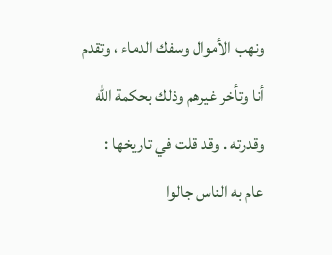ونهب الأموال وسفك الدماء ، وتقدم أنا وتأخر غيرهم وذلك بحكمة اللّه وقدرته . وقد قلت في تاريخها :
عام به الناس جالوا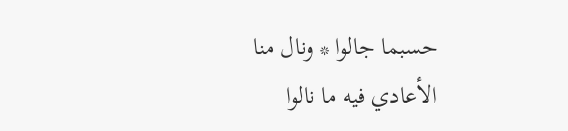حسبما جالوا * ونال منا الأعادي فيه ما نالوا